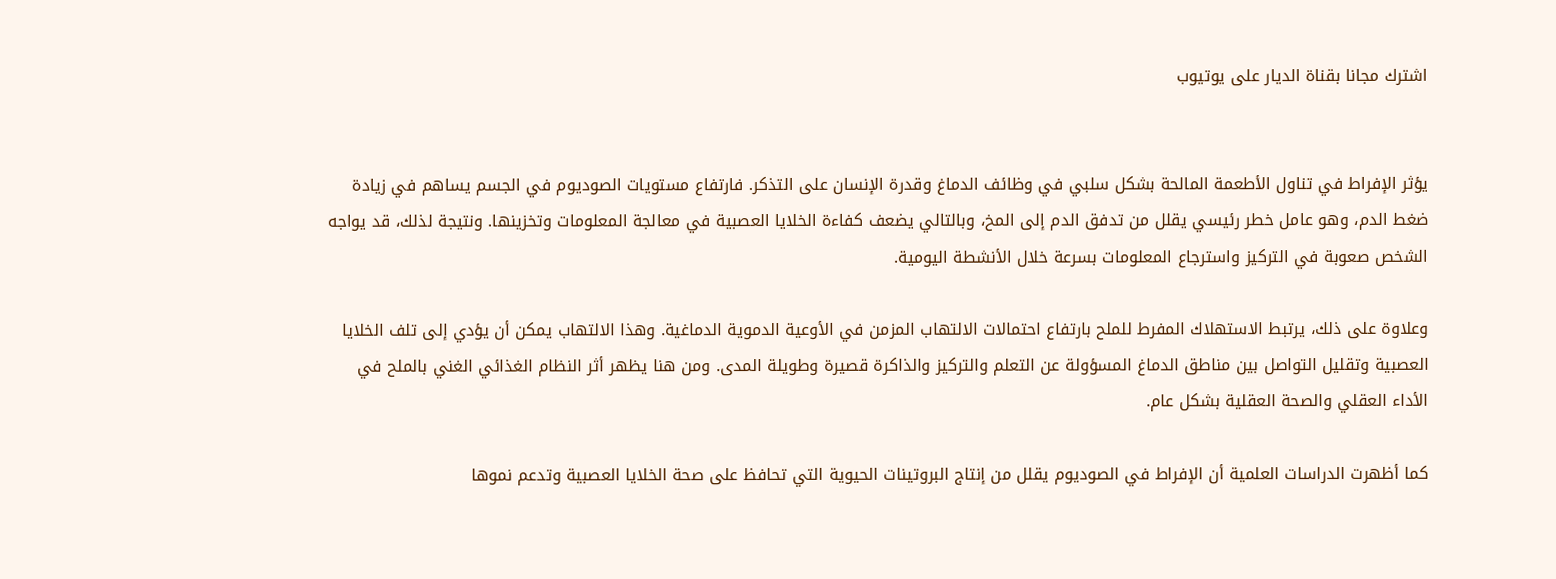اشترك مجانا بقناة الديار على يوتيوب


يؤثر الإفراط في تناول الأطعمة المالحة بشكل سلبي في وظائف الدماغ وقدرة الإنسان على التذكر. فارتفاع مستويات الصوديوم في الجسم يساهم في زيادة ضغط الدم، وهو عامل خطر رئيسي يقلل من تدفق الدم إلى المخ، وبالتالي يضعف كفاءة الخلايا العصبية في معالجة المعلومات وتخزينها. ونتيجة لذلك، قد يواجه الشخص صعوبة في التركيز واسترجاع المعلومات بسرعة خلال الأنشطة اليومية.

وعلاوة على ذلك، يرتبط الاستهلاك المفرط للملح بارتفاع احتمالات الالتهاب المزمن في الأوعية الدموية الدماغية. وهذا الالتهاب يمكن أن يؤدي إلى تلف الخلايا العصبية وتقليل التواصل بين مناطق الدماغ المسؤولة عن التعلم والتركيز والذاكرة قصيرة وطويلة المدى. ومن هنا يظهر أثر النظام الغذائي الغني بالملح في الأداء العقلي والصحة العقلية بشكل عام.

كما أظهرت الدراسات العلمية أن الإفراط في الصوديوم يقلل من إنتاج البروتينات الحيوية التي تحافظ على صحة الخلايا العصبية وتدعم نموها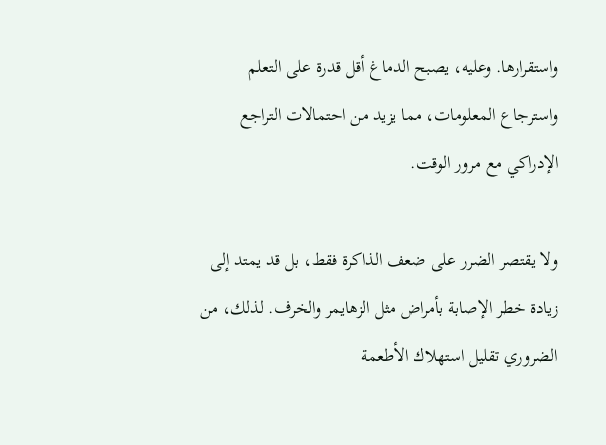واستقرارها. وعليه، يصبح الدماغ أقل قدرة على التعلم واسترجاع المعلومات، مما يزيد من احتمالات التراجع الإدراكي مع مرور الوقت.

ولا يقتصر الضرر على ضعف الذاكرة فقط، بل قد يمتد إلى زيادة خطر الإصابة بأمراض مثل الزهايمر والخرف. لذلك، من الضروري تقليل استهلاك الأطعمة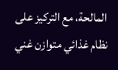المالحة، مع التركيز على نظام غذائي متوازن غني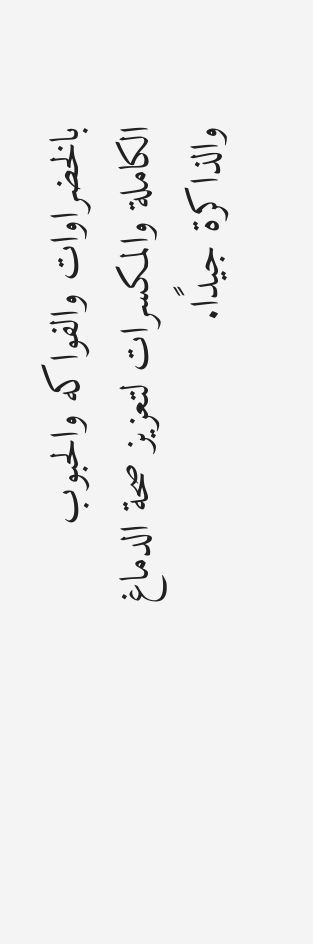بالخضراوات والفواكه والحبوب الكاملة والمكسرات لتعزيز صحة الدماغ والذاكرة جيدًا.